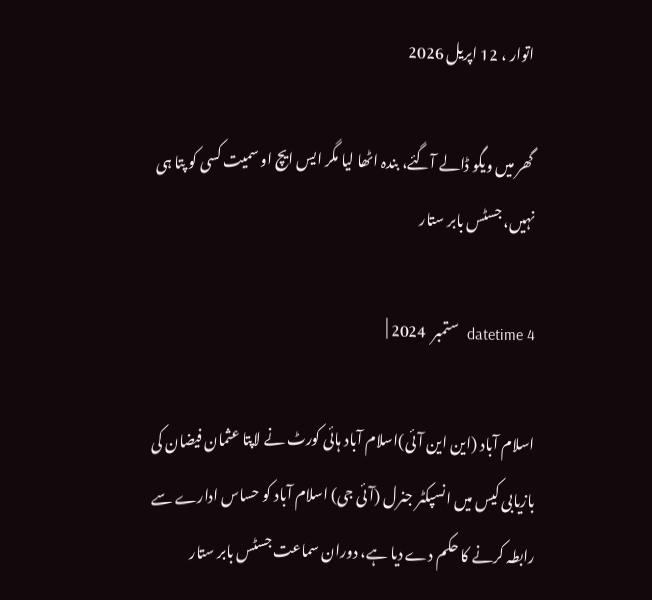اتوار ، 12 اپریل 2026

گھر میں ویگو ڈالے آگئے، بندہ اٹھا لیا مگر ایس ایچ او سمیت کسی کو پتا ہی نہیں، جسٹس بابر ستار

datetime 4  ستمبر  2024 |

اسلام آباد (این این آئی)اسلام آباد ہائی کورٹ نے لاپتا عثمان فیضان کی بازیابی کیس میں انسپکٹر جنرل (آئی جی) اسلام آباد کو حساس ادارے سے رابطہ کرنے کا حکم دے دیا ہے، دوران سماعت جسٹس بابر ستار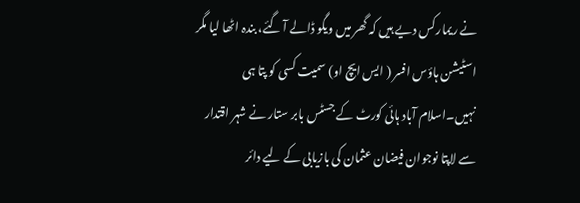نے ریمارکس دیے ہیں کہ گھر میں ویگو ڈالے آ گئے، بندہ اٹھا لیا مگر اسٹیشن ہاؤس افسر ( ایس ایچ او) سمیت کسی کو پتا ہی نہیں۔اسلام آباد ہائی کورٹ کے جسٹس بابر ستار نے شہر اقتدار سے لاپتا نوجوان فیضان عثمان کی بازیابی کے لیے دائر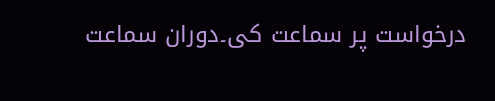درخواست پر سماعت کی۔دوران سماعت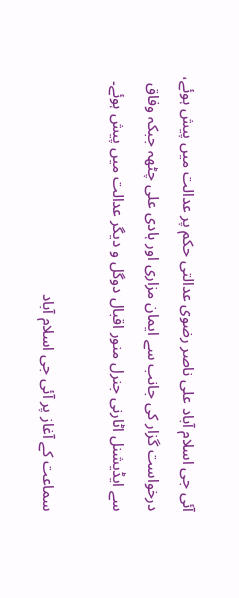آئی جی اسلام آباد علی ناصر رضوی عدالتی حکم پر عدالت میں پیش ہوئے، درخواست گزار کی جانب سے ایمان مزاری اور ہادی علی چٹھہ جبکہ وفاق سے ایڈیشنل اٹارنی جنرل منور اقبال دوگل و دیگر عدالت میں پیش ہوئے۔

سماعت کے آغاز پر آئی جی اسلام آباد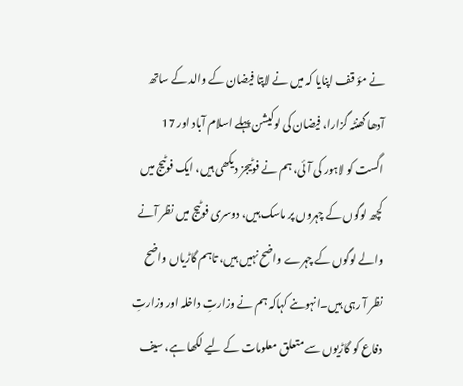نے مؤ قف اپنایا کہ میں نے لاپتا فیضان کے والد کے ساتھ آدھا گھنٹہ گزارا، فیضان کی لوکیشن پہلے اسلام آباد اور 17 اگست کو لاہور کی آئی، ہم نے فوٹیجز دیکھی ہیں، ایک فوٹیج میں کچھ لوگوں کے چہروں پر ماسک ہیں، دوسری فوٹیج میں نظر آنے والے لوگوں کے چہرے واضح نہیں ہیں، تاہم گاڑیاں واضح نظر آ رہی ہیں۔انہوںنے کہاکہ ہم نے وزارتِ داخلہ اور وزارتِ دفاع کو گاڑیوں سے متعلق معلومات کے لیے لکھا ہے، سیف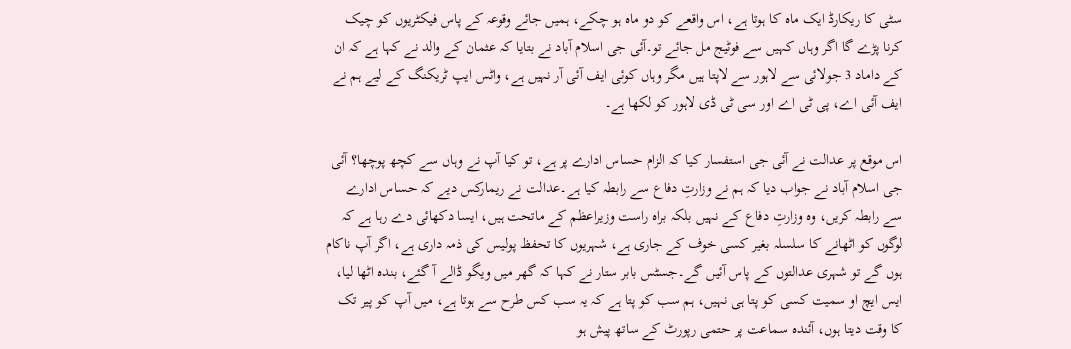سٹی کا ریکارڈ ایک ماہ کا ہوتا ہے، اس واقعے کو دو ماہ ہو چکے، ہمیں جائے وقوعہ کے پاس فیکٹریوں کو چیک کرنا پڑے گا اگر وہاں کہیں سے فوٹیج مل جائے تو۔آئی جی اسلام آباد نے بتایا کہ عثمان کے والد نے کہا ہے کہ ان کے داماد 3 جولائی سے لاہور سے لاپتا ہیں مگر وہاں کوئی ایف آئی آر نہیں ہے، واٹس ایپ ٹریکنگ کے لیے ہم نے ایف آئی اے، پی ٹی اے اور سی ٹی ڈی لاہور کو لکھا ہے۔

اس موقع پر عدالت نے آئی جی استفسار کیا کہ الزام حساس ادارے پر ہے، تو کیا آپ نے وہاں سے کچھ پوچھا؟ آئی جی اسلام آباد نے جواب دیا کہ ہم نے وزارتِ دفاع سے رابطہ کیا ہے۔عدالت نے ریمارکس دیے کہ حساس ادارے سے رابطہ کریں، وہ وزارتِ دفاع کے نہیں بلکہ براہ راست وزیراعظم کے ماتحت ہیں، ایسا دکھائی دے رہا ہے کہ لوگوں کو اٹھانے کا سلسلہ بغیر کسی خوف کے جاری ہے، شہریوں کا تحفظ پولیس کی ذمہ داری ہے، اگر آپ ناکام ہوں گے تو شہری عدالتوں کے پاس آئیں گے۔جسٹس بابر ستار نے کہا کہ گھر میں ویگو ڈالے آ گئے، بندہ اٹھا لیا، ایس ایچ او سمیت کسی کو پتا ہی نہیں، ہم سب کو پتا ہے کہ یہ سب کس طرح سے ہوتا ہے، میں آپ کو پیر تک کا وقت دیتا ہوں، آئندہ سماعت پر حتمی رپورٹ کے ساتھ پیش ہو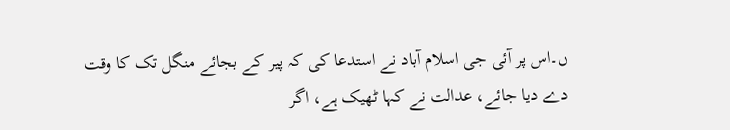ں۔اس پر آئی جی اسلام آباد نے استدعا کی کہ پیر کے بجائے منگل تک کا وقت دے دیا جائے، عدالت نے کہا ٹھیک ہے، اگر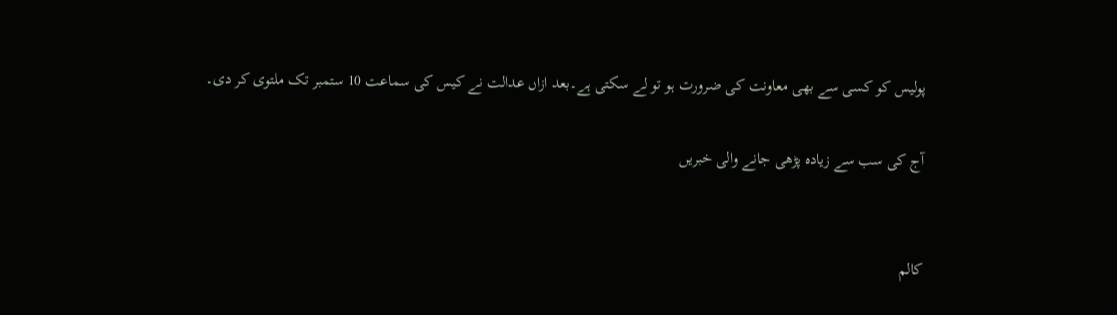پولیس کو کسی سے بھی معاونت کی ضرورت ہو تو لے سکتی ہے۔بعد ازاں عدالت نے کیس کی سماعت 10 ستمبر تک ملتوی کر دی۔

آج کی سب سے زیادہ پڑھی جانے والی خبریں


کالم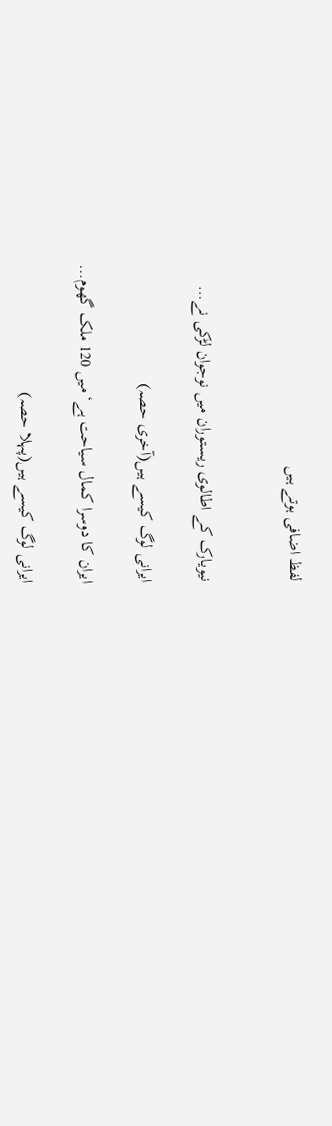لفظ اضافی ہوتے ہیں


نیویارک کے اطالوی ریستوران میں نوجوان لڑکی نے…

ایرانی لوگ کیسے ہیں(آخری حصہ)

ایران کا دوسرا کمال سیاحت ہے‘ میں 120 ملک گھوم…

ایرانی لوگ کیسے ہیں(پہلا حصہ)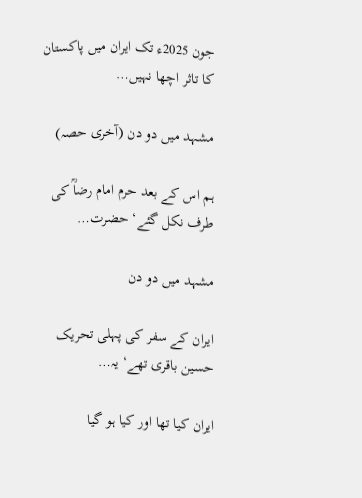جون 2025ء تک ایران میں پاکستان کا تاثر اچھا نہیں…

مشہد میں دو دن (آخری حصہ)

ہم اس کے بعد حرم امام رضاؒ کی طرف نکل گئے‘ حضرت…

مشہد میں دو دن

ایران کے سفر کی پہلی تحریک حسین باقری تھے‘ یہ…

ایران کیا تھا اور کیا ہو گیا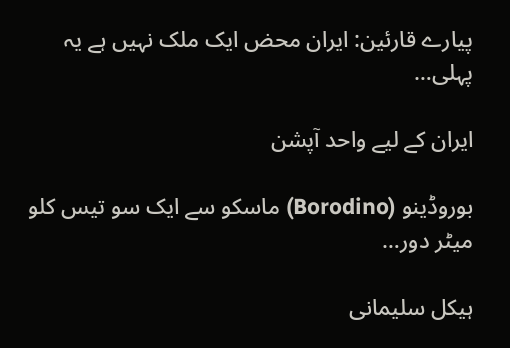پیارے قارئین: ایران محض ایک ملک نہیں ہے یہ پہلی…

ایران کے لیے واحد آپشن

بوروڈینو (Borodino) ماسکو سے ایک سو تیس کلو میٹر دور…

ہیکل سلیمانی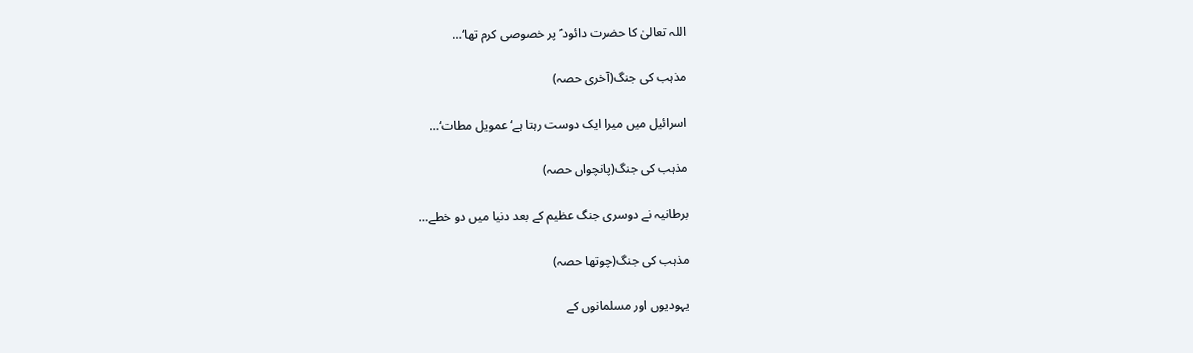اللہ تعالیٰ کا حضرت دائود ؑ پر خصوصی کرم تھا‘…

مذہب کی جنگ(آخری حصہ)

اسرائیل میں میرا ایک دوست رہتا ہے‘ عمویل مطات‘…

مذہب کی جنگ(پانچواں حصہ)

برطانیہ نے دوسری جنگ عظیم کے بعد دنیا میں دو خطے…

مذہب کی جنگ(چوتھا حصہ)

یہودیوں اور مسلمانوں کے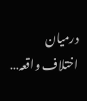درمیان اختلاف واقعہ…